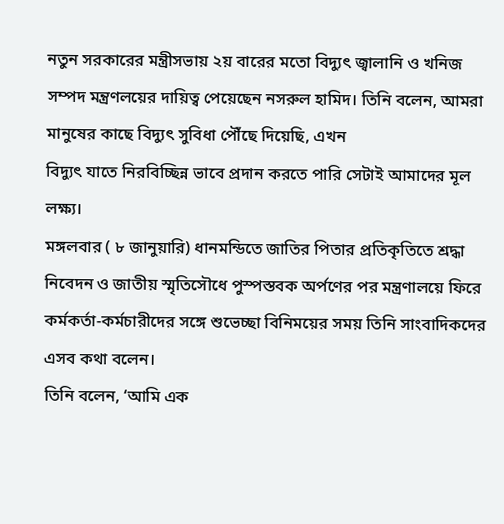নতুন সরকারের মন্ত্রীসভায় ২য় বারের মতো বিদ্যুৎ জ্বালানি ও খনিজ সম্পদ মন্ত্রণলয়ের দায়িত্ব পেয়েছেন নসরুল হামিদ। তিনি বলেন, আমরা মানুষের কাছে বিদ্যুৎ সুবিধা পৌঁছে দিয়েছি, এখন
বিদ্যুৎ যাতে নিরবিচ্ছিন্ন ভাবে প্রদান করতে পারি সেটাই আমাদের মূল লক্ষ্য।
মঙ্গলবার ( ৮ জানুয়ারি) ধানমন্ডিতে জাতির পিতার প্রতিকৃতিতে শ্রদ্ধা নিবেদন ও জাতীয় স্মৃতিসৌধে পুস্পস্তবক অর্পণের পর মন্ত্রণালয়ে ফিরে কর্মকর্তা-কর্মচারীদের সঙ্গে শুভেচ্ছা বিনিময়ের সময় তিনি সাংবাদিকদের এসব কথা বলেন।
তিনি বলেন, ‘আমি এক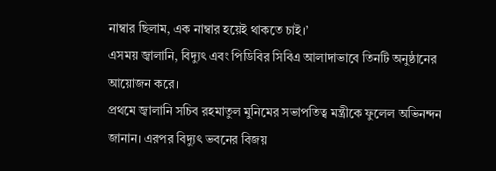নাম্বার ছিলাম, এক নাম্বার হয়েই থাকতে চাই।’
এসময় জ্বালানি, বিদ্যুৎ এবং পিডিবির সিবিএ আলাদাভাবে তিনটি অনুষ্ঠানের আয়োজন করে।
প্রথমে জ্বালানি সচিব রহমাতুল মুনিমের সভাপতিত্ব মন্ত্রীকে ফুলেল অভিনন্দন জানান। এরপর বিদ্যুৎ ভবনের বিজয়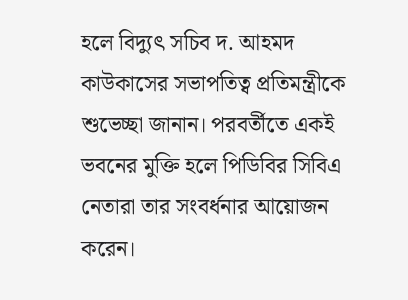হলে বিদ্যুৎ সচিব দ. আহমদ কাউকাসের সভাপতিত্ব প্রতিমন্ত্রীকে শুভেচ্ছা জানান। পরবর্তীতে একই ভবনের মুক্তি হলে পিডিবির সিবিএ নেতারা তার সংবর্ধনার আয়োজন করেন।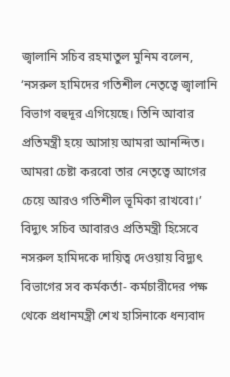জ্বালানি সচিব রহমাতুল মুনিম বলেন, ‘নসরুল হামিদের গতিশীল নেতৃত্বে জ্বালানি বিভাগ বহুদূর এগিয়েছে। তিনি আবার প্রতিমন্ত্রী হয়ে আসায় আমরা আনন্দিত। আমরা চেষ্টা করবো তার নেতৃত্বে আগের চেয়ে আরও গতিশীল ভূমিকা রাখবো।’
বিদ্যুৎ সচিব আবারও প্রতিমন্ত্রী হিসেবে নসরুল হামিদকে দায়িত্ব দেওয়ায় বিদ্যুৎ বিভাগের সব কর্মকর্তা- কর্মচারীদের পক্ষ থেকে প্রধানমন্ত্রী শেখ হাসিনাকে ধন্যবাদ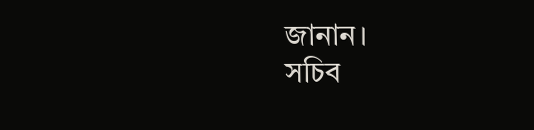জানান।
সচিব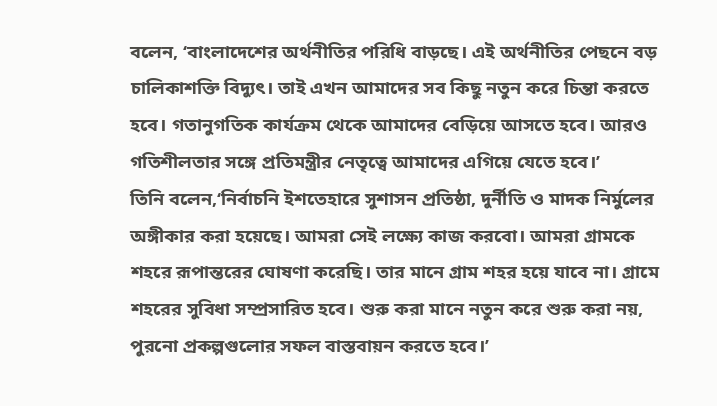বলেন, ‘বাংলাদেশের অর্থনীতির পরিধি বাড়ছে। এই অর্থনীতির পেছনে বড় চালিকাশক্তি বিদ্যুৎ। তাই এখন আমাদের সব কিছু নতুন করে চিন্তা করতে হবে। গতানুগতিক কার্যক্রম থেকে আমাদের বেড়িয়ে আসতে হবে। আরও গতিশীলতার সঙ্গে প্রতিমন্ত্রীর নেতৃত্বে আমাদের এগিয়ে যেতে হবে।’
তিনি বলেন,‘নির্বাচনি ইশতেহারে সুশাসন প্রতিষ্ঠা, দুর্নীতি ও মাদক নির্মুলের অঙ্গীকার করা হয়েছে। আমরা সেই লক্ষ্যে কাজ করবো। আমরা গ্রামকে শহরে রূপান্তরের ঘোষণা করেছি। তার মানে গ্রাম শহর হয়ে যাবে না। গ্রামে শহরের সুবিধা সম্প্রসারিত হবে। শুরু করা মানে নতুন করে শুরু করা নয়, পুরনো প্রকল্পগুলোর সফল বাস্তবায়ন করতে হবে।’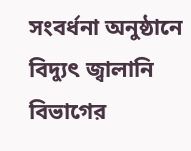সংবর্ধনা অনুষ্ঠানে বিদ্যুৎ জ্বালানি বিভাগের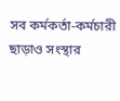সব কর্মকর্তা-কর্মচারী ছাড়াও সংস্থার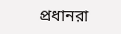প্রধানরা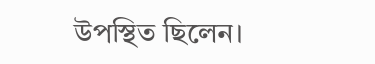উপস্থিত ছিলেন।